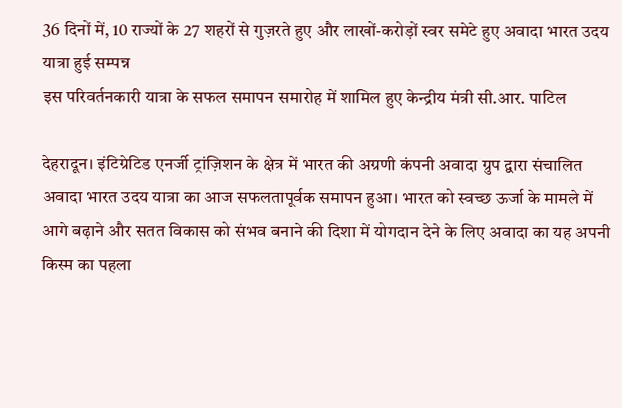36 दिनों में, 10 राज्यों के 27 शहरों से गुज़रते हुए और लाखों-करोड़ों स्वर समेटे हुए अवादा भारत उदय यात्रा हुई सम्पन्न
इस परिवर्तनकारी यात्रा के सफल समापन समारोह में शामिल हुए केन्द्रीय मंत्री सी.आर. पाटिल

देहरादून। इंटिग्रेटिड एनर्जी ट्रांज़िशन के क्षेत्र में भारत की अग्रणी कंपनी अवादा ग्रुप द्वारा संचालित अवादा भारत उदय यात्रा का आज सफलतापूर्वक समापन हुआ। भारत को स्वच्छ ऊर्जा के मामले में आगे बढ़ाने और सतत विकास को संभव बनाने की दिशा में योगदान देने के लिए अवादा का यह अपनी किस्म का पहला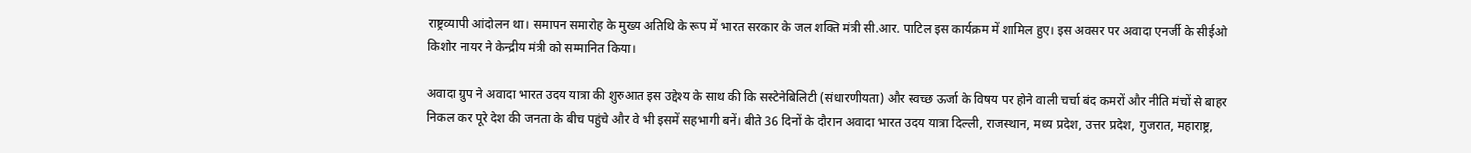राष्ट्रव्यापी आंदोलन था। समापन समारोह के मुख्य अतिथि के रूप में भारत सरकार के जल शक्ति मंत्री सी.आर. पाटिल इस कार्यक्रम में शामिल हुए। इस अवसर पर अवादा एनर्जी के सीईओ किशोर नायर ने केन्द्रीय मंत्री को सम्मानित किया।

अवादा ग्रुप ने अवादा भारत उदय यात्रा की शुरुआत इस उद्देश्य के साथ की कि सस्टेनेबिलिटी (संधारणीयता) और स्वच्छ ऊर्जा के विषय पर होने वाली चर्चा बंद कमरों और नीति मंचों से बाहर निकल कर पूरे देश की जनता के बीच पहुंचे और वे भी इसमें सहभागी बनें। बीते 36 दिनों के दौरान अवादा भारत उदय यात्रा दिल्ली, राजस्थान, मध्य प्रदेश, उत्तर प्रदेश, गुजरात, महाराष्ट्र,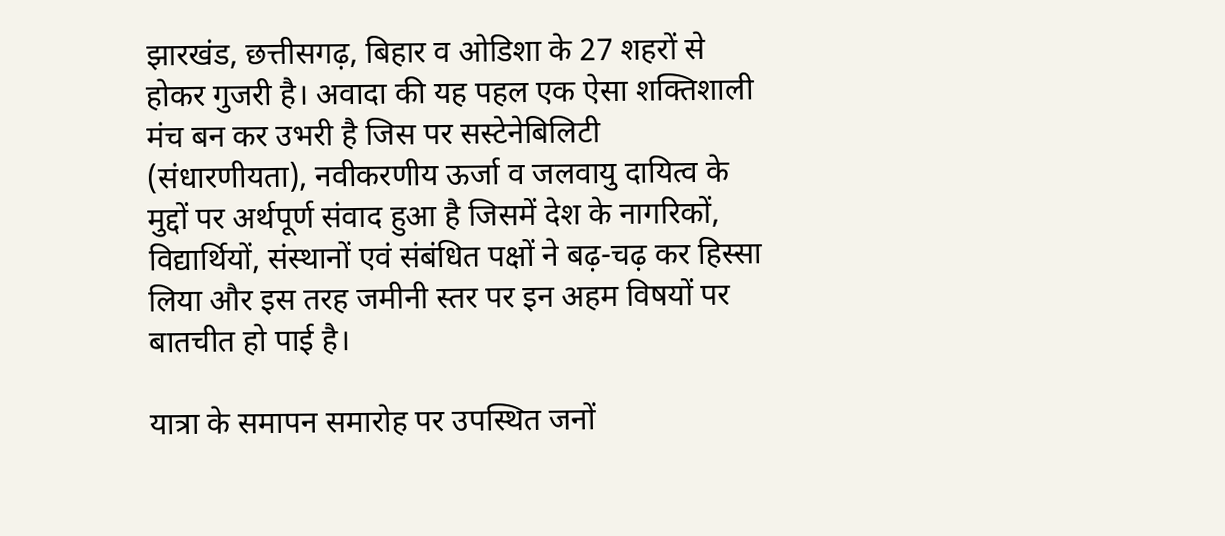झारखंड, छत्तीसगढ़, बिहार व ओडिशा के 27 शहरों से होकर गुजरी है। अवादा की यह पहल एक ऐसा शक्तिशाली मंच बन कर उभरी है जिस पर सस्टेनेबिलिटी (संधारणीयता), नवीकरणीय ऊर्जा व जलवायु दायित्व के मुद्दों पर अर्थपूर्ण संवाद हुआ है जिसमें देश के नागरिकों, विद्यार्थियों, संस्थानों एवं संबंधित पक्षों ने बढ़-चढ़ कर हिस्सा लिया और इस तरह जमीनी स्तर पर इन अहम विषयों पर बातचीत हो पाई है।

यात्रा के समापन समारोह पर उपस्थित जनों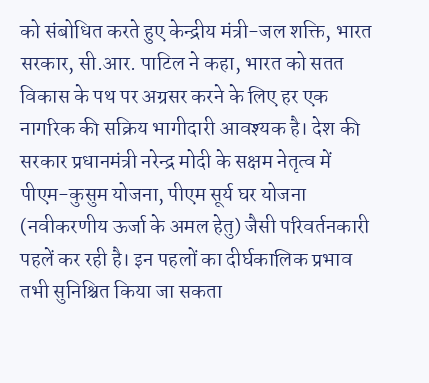को संबोधित करते हुए केन्द्रीय मंत्री-जल शक्ति, भारत सरकार, सी.आर. पाटिल ने कहा, भारत को सतत विकास के पथ पर अग्रसर करने के लिए हर एक नागरिक की सक्रिय भागीदारी आवश्यक है। देश की सरकार प्रधानमंत्री नरेन्द्र मोदी के सक्षम नेतृत्व में पीएम-कुसुम योजना, पीएम सूर्य घर योजना (नवीकरणीय ऊर्जा के अमल हेतु) जैसी परिवर्तनकारी पहलें कर रही है। इन पहलों का दीर्घकालिक प्रभाव तभी सुनिश्चित किया जा सकता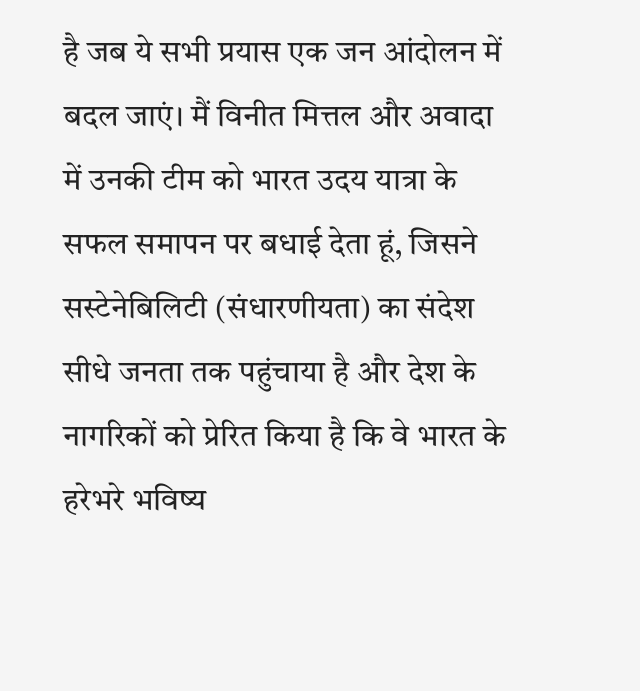है जब ये सभी प्रयास एक जन आंदोलन में बदल जाएं। मैं विनीत मित्तल और अवादा में उनकी टीम को भारत उदय यात्रा के सफल समापन पर बधाई देता हूं, जिसने सस्टेनेबिलिटी (संधारणीयता) का संदेश सीधे जनता तक पहुंचाया है और देश के नागरिकों को प्रेरित किया है कि वे भारत के हरेभरे भविष्य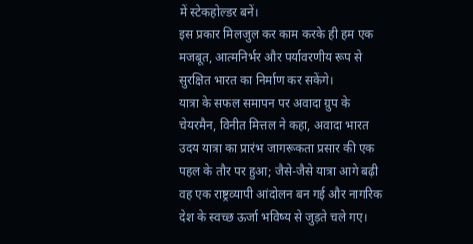में स्टेकहोल्डर बनें।
इस प्रकार मिलजुल कर काम करके ही हम एक मजबूत, आत्मनिर्भर और पर्यावरणीय रूप से सुरक्षित भारत का निर्माण कर सकेंगे।
यात्रा के सफल समापन पर अवादा ग्रुप के चेयरमैन, विनीत मित्तल ने कहा, अवादा भारत उदय यात्रा का प्रारंभ जागरूकता प्रसार की एक पहल के तौर पर हुआ; जैसे-जैसे यात्रा आगे बढ़ी वह एक राष्ट्रव्यापी आंदोलन बन गई और नागरिक देश के स्वच्छ ऊर्जा भविष्य से जुड़ते चले गए।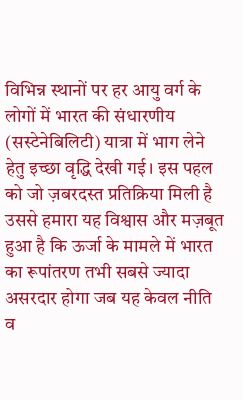विभिन्न स्थानों पर हर आयु वर्ग के लोगों में भारत की संधारणीय (सस्टेनेबिलिटी) यात्रा में भाग लेने हेतु इच्छा वृद्धि देखी गई। इस पहल को जो ज़बरदस्त प्रतिक्रिया मिली है उससे हमारा यह विश्वास और मज़बूत हुआ है कि ऊर्जा के मामले में भारत का रूपांतरण तभी सबसे ज्यादा असरदार होगा जब यह केवल नीति व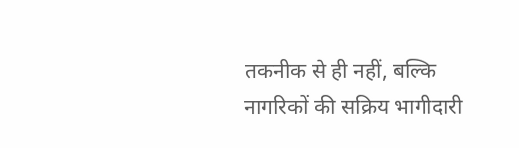तकनीक से ही नहीं, बल्कि नागरिकों की सक्रिय भागीदारी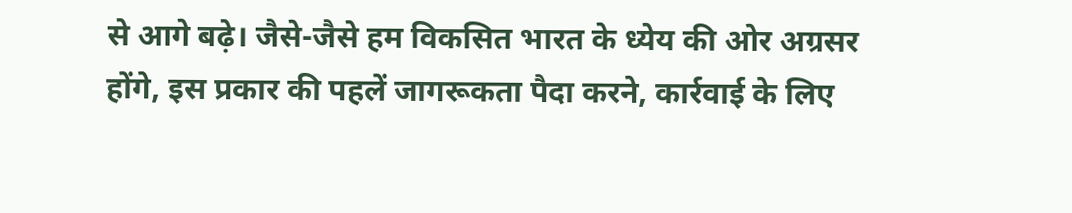से आगे बढ़े। जैसे-जैसे हम विकसित भारत के ध्येय की ओर अग्रसर होंगे, इस प्रकार की पहलें जागरूकता पैदा करने, कार्रवाई के लिए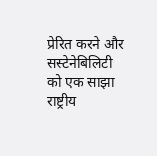प्रेरित करने और सस्टेनेबिलिटी को एक साझा राष्ट्रीय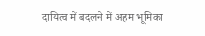दायित्व में बदलने में अहम भूमिका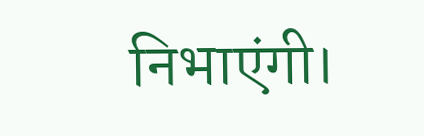निभाएंगी।